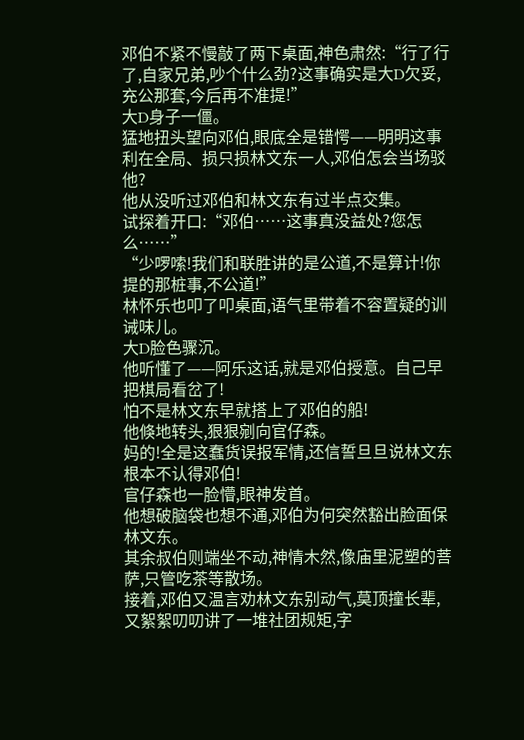邓伯不紧不慢敲了两下桌面,神色肃然:“行了行了,自家兄弟,吵个什么劲?这事确实是大D欠妥,充公那套,今后再不准提!”
大D身子一僵。
猛地扭头望向邓伯,眼底全是错愕——明明这事利在全局、损只损林文东一人,邓伯怎会当场驳他?
他从没听过邓伯和林文东有过半点交集。
试探着开口:“邓伯……这事真没益处?您怎么……”
“少啰嗦!我们和联胜讲的是公道,不是算计!你提的那桩事,不公道!”
林怀乐也叩了叩桌面,语气里带着不容置疑的训诫味儿。
大D脸色骤沉。
他听懂了——阿乐这话,就是邓伯授意。自己早把棋局看岔了!
怕不是林文东早就搭上了邓伯的船!
他倏地转头,狠狠剜向官仔森。
妈的!全是这蠢货误报军情,还信誓旦旦说林文东根本不认得邓伯!
官仔森也一脸懵,眼神发首。
他想破脑袋也想不通,邓伯为何突然豁出脸面保林文东。
其余叔伯则端坐不动,神情木然,像庙里泥塑的菩萨,只管吃茶等散场。
接着,邓伯又温言劝林文东别动气,莫顶撞长辈,又絮絮叨叨讲了一堆社团规矩,字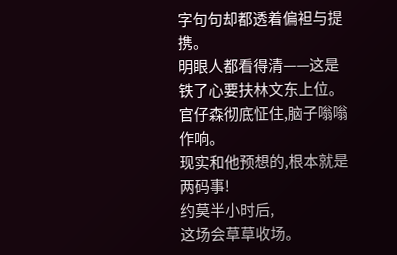字句句却都透着偏袒与提携。
明眼人都看得清——这是铁了心要扶林文东上位。
官仔森彻底怔住,脑子嗡嗡作响。
现实和他预想的,根本就是两码事!
约莫半小时后,
这场会草草收场。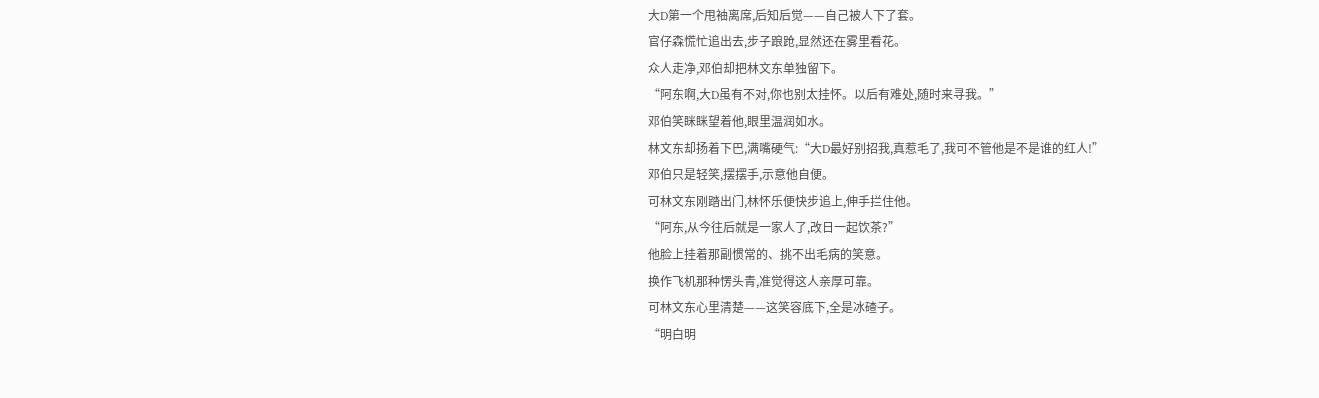大D第一个甩袖离席,后知后觉——自己被人下了套。
官仔森慌忙追出去,步子踉跄,显然还在雾里看花。
众人走净,邓伯却把林文东单独留下。
“阿东啊,大D虽有不对,你也别太挂怀。以后有难处,随时来寻我。”
邓伯笑眯眯望着他,眼里温润如水。
林文东却扬着下巴,满嘴硬气:“大D最好别招我,真惹毛了,我可不管他是不是谁的红人!”
邓伯只是轻笑,摆摆手,示意他自便。
可林文东刚踏出门,林怀乐便快步追上,伸手拦住他。
“阿东,从今往后就是一家人了,改日一起饮茶?”
他脸上挂着那副惯常的、挑不出毛病的笑意。
换作飞机那种愣头青,准觉得这人亲厚可靠。
可林文东心里清楚——这笑容底下,全是冰碴子。
“明白明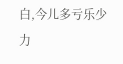白,今儿多亏乐少力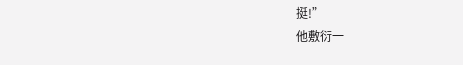挺!”
他敷衍一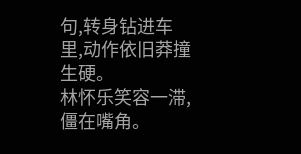句,转身钻进车里,动作依旧莽撞生硬。
林怀乐笑容一滞,僵在嘴角。